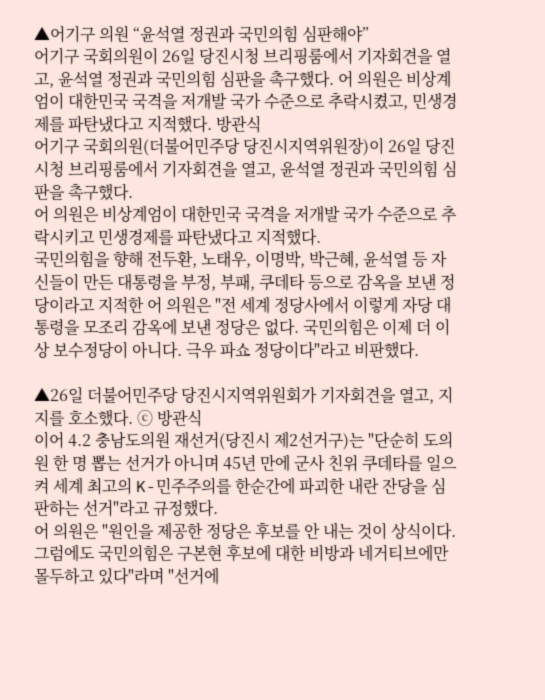▲어기구 의원 “윤석열 정권과 국민의힘 심판해야”
어기구 국회의원이 26일 당진시청 브리핑룸에서 기자회견을 열고, 윤석열 정권과 국민의힘 심판을 촉구했다. 어 의원은 비상계엄이 대한민국 국격을 저개발 국가 수준으로 추락시켰고, 민생경제를 파탄냈다고 지적했다. 방관식
어기구 국회의원(더불어민주당 당진시지역위원장)이 26일 당진시청 브리핑룸에서 기자회견을 열고, 윤석열 정권과 국민의힘 심판을 촉구했다.
어 의원은 비상계엄이 대한민국 국격을 저개발 국가 수준으로 추락시키고 민생경제를 파탄냈다고 지적했다.
국민의힘을 향해 전두환, 노태우, 이명박, 박근혜, 윤석열 등 자신들이 만든 대통령을 부정, 부패, 쿠데타 등으로 감옥을 보낸 정당이라고 지적한 어 의원은 "전 세계 정당사에서 이렇게 자당 대통령을 모조리 감옥에 보낸 정당은 없다. 국민의힘은 이제 더 이상 보수정당이 아니다. 극우 파쇼 정당이다"라고 비판했다.

▲26일 더불어민주당 당진시지역위원회가 기자회견을 열고, 지지를 호소했다. ⓒ 방관식
이어 4.2 충남도의원 재선거(당진시 제2선거구)는 "단순히 도의원 한 명 뽑는 선거가 아니며 45년 만에 군사 친위 쿠데타를 일으켜 세계 최고의 K-민주주의를 한순간에 파괴한 내란 잔당을 심판하는 선거"라고 규정했다.
어 의원은 "원인을 제공한 정당은 후보를 안 내는 것이 상식이다. 그럼에도 국민의힘은 구본현 후보에 대한 비방과 네거티브에만 몰두하고 있다"라며 "선거에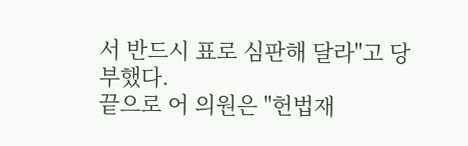서 반드시 표로 심판해 달라"고 당부했다.
끝으로 어 의원은 "헌법재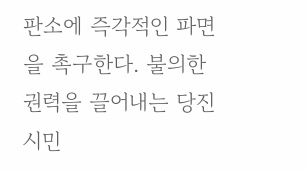판소에 즉각적인 파면을 촉구한다. 불의한 권력을 끌어내는 당진 시민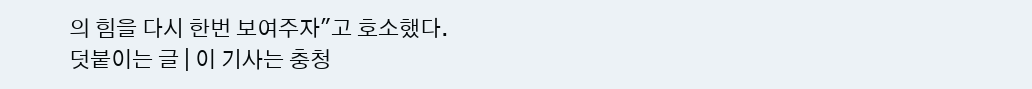의 힘을 다시 한번 보여주자"고 호소했다.
덧붙이는 글 | 이 기사는 충청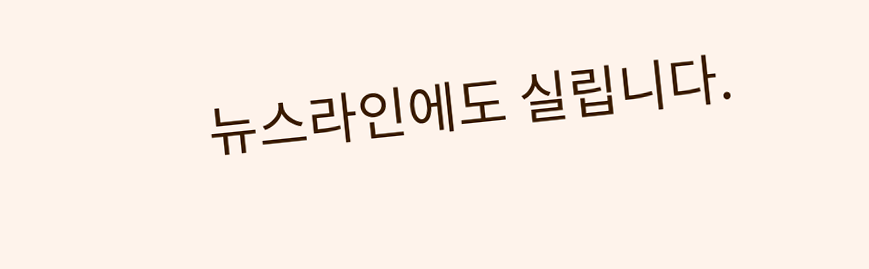뉴스라인에도 실립니다.